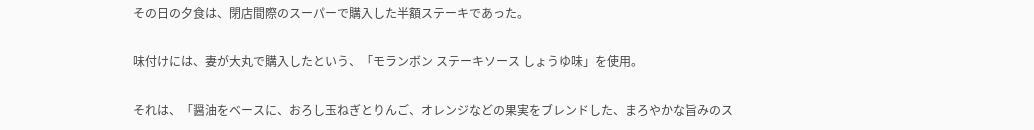その日の夕食は、閉店間際のスーパーで購入した半額ステーキであった。

味付けには、妻が大丸で購入したという、「モランボン ステーキソース しょうゆ味」を使用。

それは、「醤油をベースに、おろし玉ねぎとりんご、オレンジなどの果実をブレンドした、まろやかな旨みのス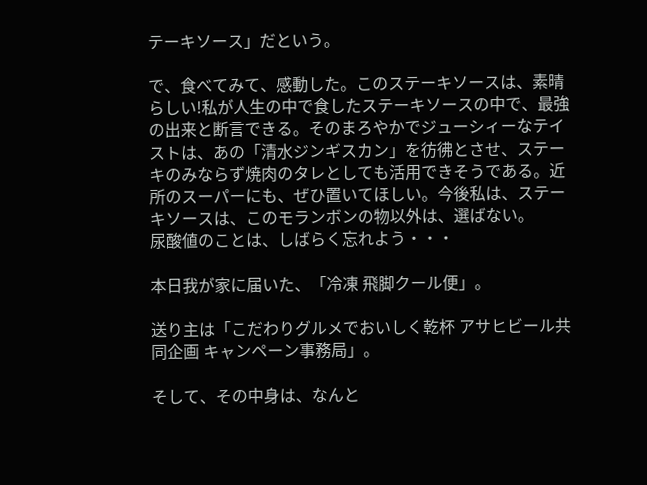テーキソース」だという。

で、食べてみて、感動した。このステーキソースは、素晴らしい!私が人生の中で食したステーキソースの中で、最強の出来と断言できる。そのまろやかでジューシィーなテイストは、あの「清水ジンギスカン」を彷彿とさせ、ステーキのみならず焼肉のタレとしても活用できそうである。近所のスーパーにも、ぜひ置いてほしい。今後私は、ステーキソースは、このモランボンの物以外は、選ばない。
尿酸値のことは、しばらく忘れよう・・・

本日我が家に届いた、「冷凍 飛脚クール便」。

送り主は「こだわりグルメでおいしく乾杯 アサヒビール共同企画 キャンペーン事務局」。

そして、その中身は、なんと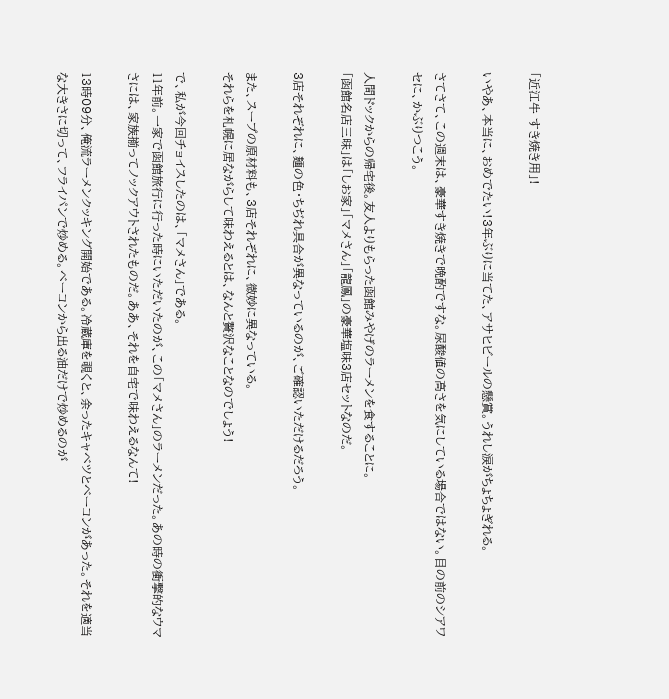「近江牛 すき焼き用」!

いやあ、本当に、おめでたい!3年ぶりに当てた、アサヒビールの懸賞。うれし涙がちょちょぎれる。

さてさて、この週末は、豪華すき焼きで晩酌ですな。尿酸値の高さを気にしている場合ではない。目の前のシアワセに、かぶりつこう。

人間ドックからの帰宅後。友人よりもらった函館みやげのラーメンを食することに。
「函館名店三昧」は「しお家」「マメさん」「龍鳳」の豪華塩味3店セットなのだ。

3店それぞれに、麺の色・ちぢれ具合が異なっているのが、ご確認いただけるだろう。

また、スープの原材料も、3店それぞれに、微妙に異なっている。
それらを札幌に居ながらして味わえるとは、なんと贅沢なことなのでしょう!

で、私が今回チョイスしたのは、「マメさん」である。
11年前。一家で函館旅行に行った時にいただいたのが、この「マメさん」のラーメンだった。あの時の衝撃的なウマさには、家族揃ってノックアウトされたものだ。ああ、それを自宅で味わえるなんて!

13時09分、俺流ラーメンクッキング開始である。冷蔵庫を覗くと、余ったキャベツとベーコンがあった。それを適当な大きさに切って、フライパンで炒める。ベーコンから出る油だけで炒めるのが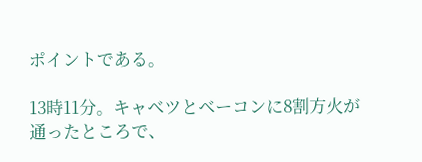ポイントである。

13時11分。キャベツとベーコンに8割方火が通ったところで、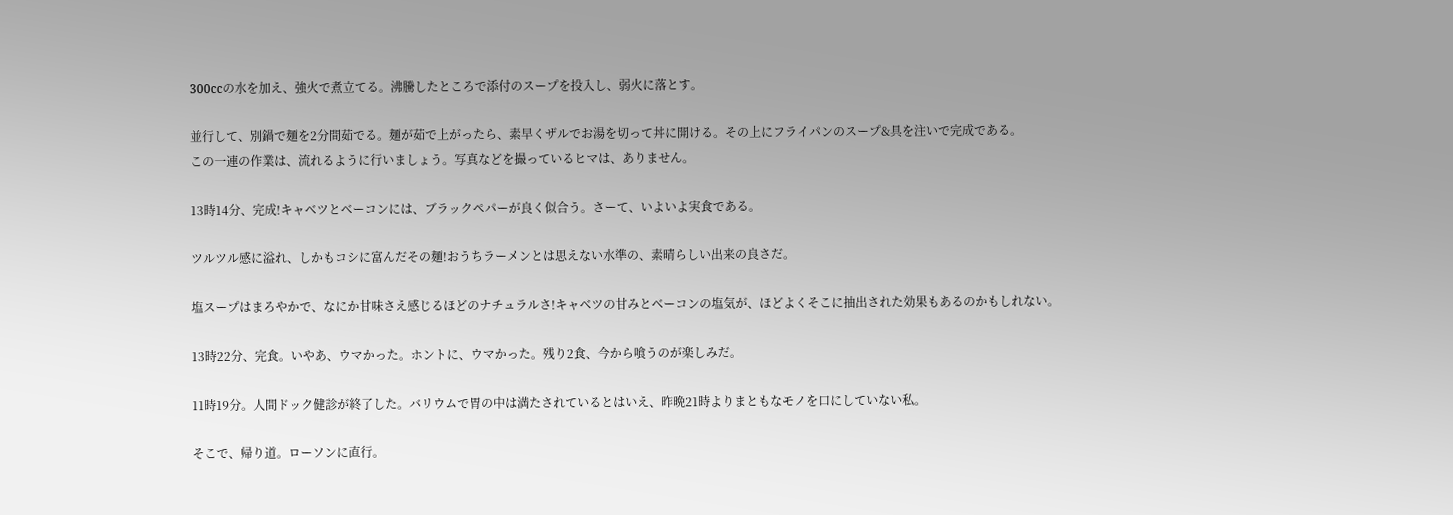300ccの水を加え、強火で煮立てる。沸騰したところで添付のスープを投入し、弱火に落とす。

並行して、別鍋で麺を2分間茹でる。麺が茹で上がったら、素早くザルでお湯を切って丼に開ける。その上にフライパンのスープ&具を注いで完成である。
この一連の作業は、流れるように行いましょう。写真などを撮っているヒマは、ありません。

13時14分、完成!キャベツとベーコンには、ブラックペパーが良く似合う。さーて、いよいよ実食である。

ツルツル感に溢れ、しかもコシに富んだその麺!おうちラーメンとは思えない水準の、素晴らしい出来の良さだ。

塩スープはまろやかで、なにか甘味さえ感じるほどのナチュラルさ!キャベツの甘みとベーコンの塩気が、ほどよくそこに抽出された効果もあるのかもしれない。

13時22分、完食。いやあ、ウマかった。ホントに、ウマかった。残り2食、今から喰うのが楽しみだ。

11時19分。人間ドック健診が終了した。バリウムで胃の中は満たされているとはいえ、昨晩21時よりまともなモノを口にしていない私。

そこで、帰り道。ローソンに直行。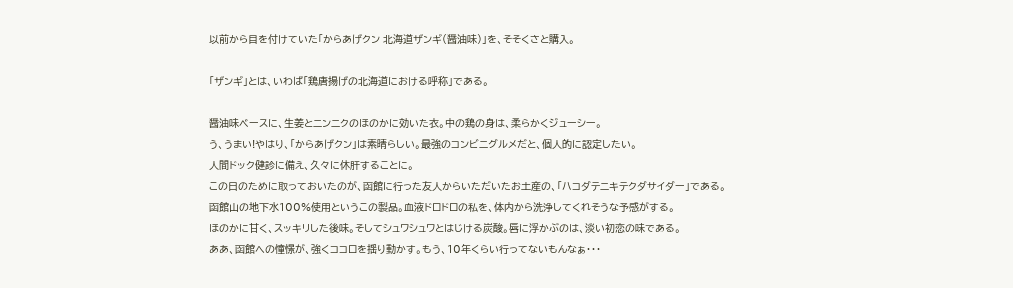以前から目を付けていた「からあげクン 北海道ザンギ(醤油味)」を、そそくさと購入。

「ザンギ」とは、いわば「鶏唐揚げの北海道における呼称」である。

醤油味ベースに、生姜とニンニクのほのかに効いた衣。中の鶏の身は、柔らかくジューシー。
う、うまい!やはり、「からあげクン」は素晴らしい。最強のコンビニグルメだと、個人的に認定したい。
人間ドック健診に備え、久々に休肝することに。
この日のために取っておいたのが、函館に行った友人からいただいたお土産の、「ハコダテニキテクダサイダー」である。
函館山の地下水100%使用というこの製品。血液ドロドロの私を、体内から洗浄してくれそうな予感がする。
ほのかに甘く、スッキリした後味。そしてシュワシュワとはじける炭酸。唇に浮かぶのは、淡い初恋の味である。
ああ、函館への憧憬が、強くココロを揺り動かす。もう、10年くらい行ってないもんなぁ・・・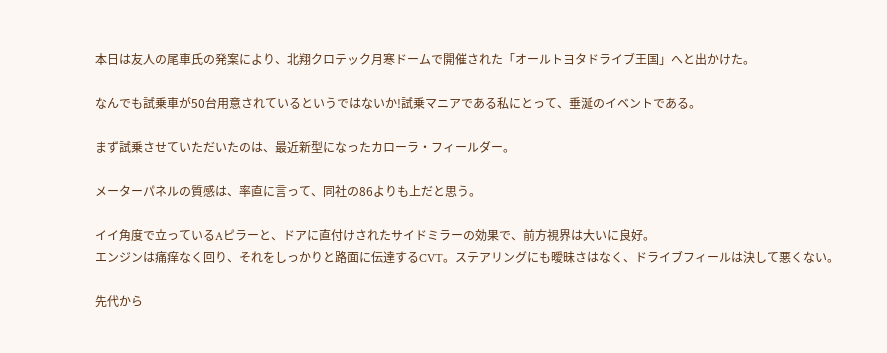本日は友人の尾車氏の発案により、北翔クロテック月寒ドームで開催された「オールトヨタドライブ王国」へと出かけた。

なんでも試乗車が50台用意されているというではないか!試乗マニアである私にとって、垂涎のイベントである。

まず試乗させていただいたのは、最近新型になったカローラ・フィールダー。

メーターパネルの質感は、率直に言って、同社の86よりも上だと思う。

イイ角度で立っているAピラーと、ドアに直付けされたサイドミラーの効果で、前方視界は大いに良好。
エンジンは痛痒なく回り、それをしっかりと路面に伝達するCVT。ステアリングにも曖昧さはなく、ドライブフィールは決して悪くない。

先代から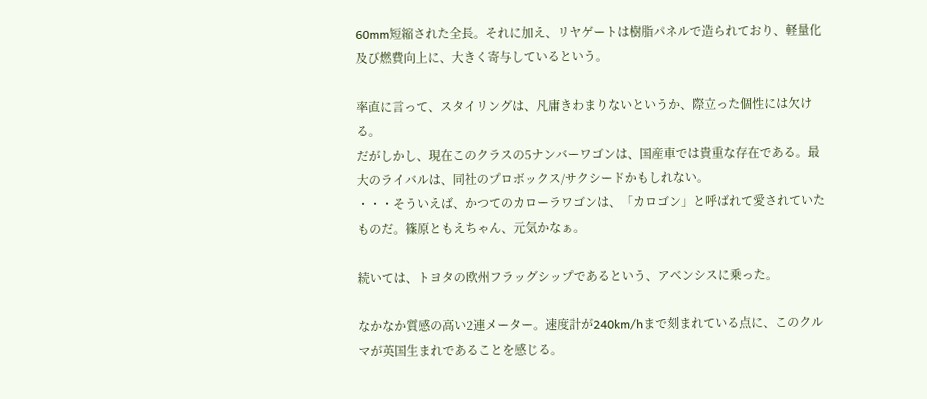60mm短縮された全長。それに加え、リヤゲートは樹脂パネルで造られており、軽量化及び燃費向上に、大きく寄与しているという。

率直に言って、スタイリングは、凡庸きわまりないというか、際立った個性には欠ける。
だがしかし、現在このクラスの5ナンバーワゴンは、国産車では貴重な存在である。最大のライバルは、同社のプロボックス/サクシードかもしれない。
・・・そういえば、かつてのカローラワゴンは、「カロゴン」と呼ばれて愛されていたものだ。篠原ともえちゃん、元気かなぁ。

続いては、トヨタの欧州フラッグシップであるという、アベンシスに乗った。

なかなか質感の高い2連メーター。速度計が240km/hまで刻まれている点に、このクルマが英国生まれであることを感じる。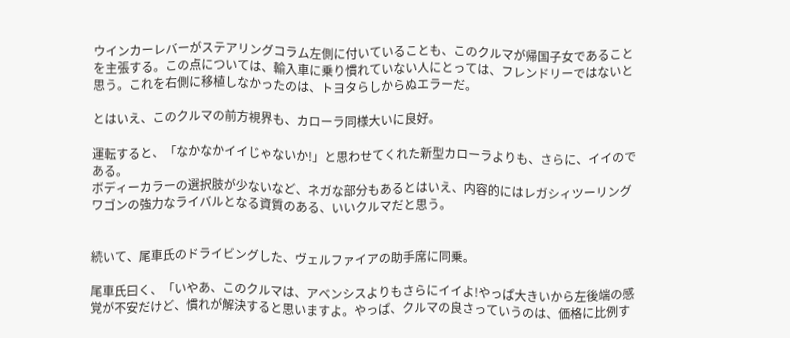ウインカーレバーがステアリングコラム左側に付いていることも、このクルマが帰国子女であることを主張する。この点については、輸入車に乗り慣れていない人にとっては、フレンドリーではないと思う。これを右側に移植しなかったのは、トヨタらしからぬエラーだ。

とはいえ、このクルマの前方視界も、カローラ同様大いに良好。

運転すると、「なかなかイイじゃないか!」と思わせてくれた新型カローラよりも、さらに、イイのである。
ボディーカラーの選択肢が少ないなど、ネガな部分もあるとはいえ、内容的にはレガシィツーリングワゴンの強力なライバルとなる資質のある、いいクルマだと思う。


続いて、尾車氏のドライビングした、ヴェルファイアの助手席に同乗。

尾車氏曰く、「いやあ、このクルマは、アベンシスよりもさらにイイよ!やっぱ大きいから左後端の感覚が不安だけど、慣れが解決すると思いますよ。やっぱ、クルマの良さっていうのは、価格に比例す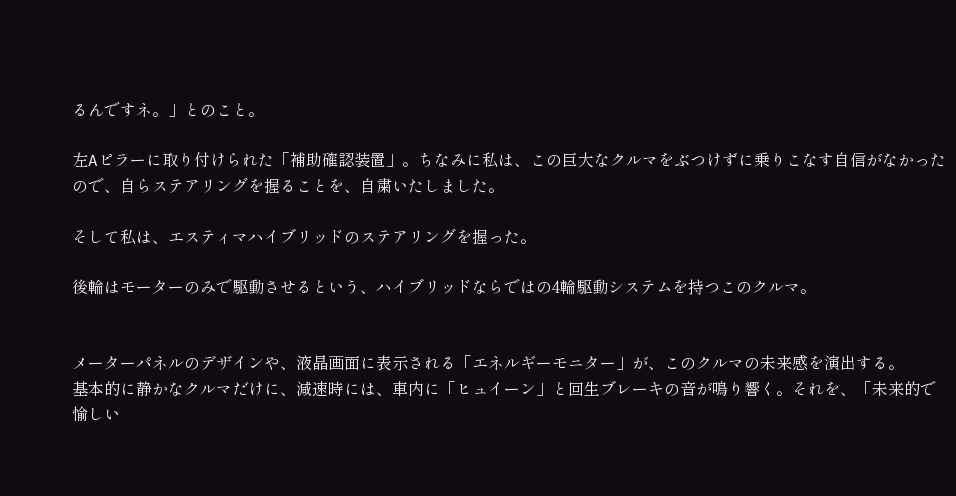るんですネ。」とのこと。

左Aピラーに取り付けられた「補助確認装置」。ちなみに私は、この巨大なクルマをぶつけずに乗りこなす自信がなかったので、自らステアリングを握ることを、自粛いたしました。

そして私は、エスティマハイブリッドのステアリングを握った。

後輪はモーターのみで駆動させるという、ハイブリッドならではの4輪駆動システムを持つこのクルマ。


メーターパネルのデザインや、液晶画面に表示される「エネルギーモニター」が、このクルマの未来感を演出する。
基本的に静かなクルマだけに、減速時には、車内に「ヒュイーン」と回生ブレーキの音が鳴り響く。それを、「未来的で愉しい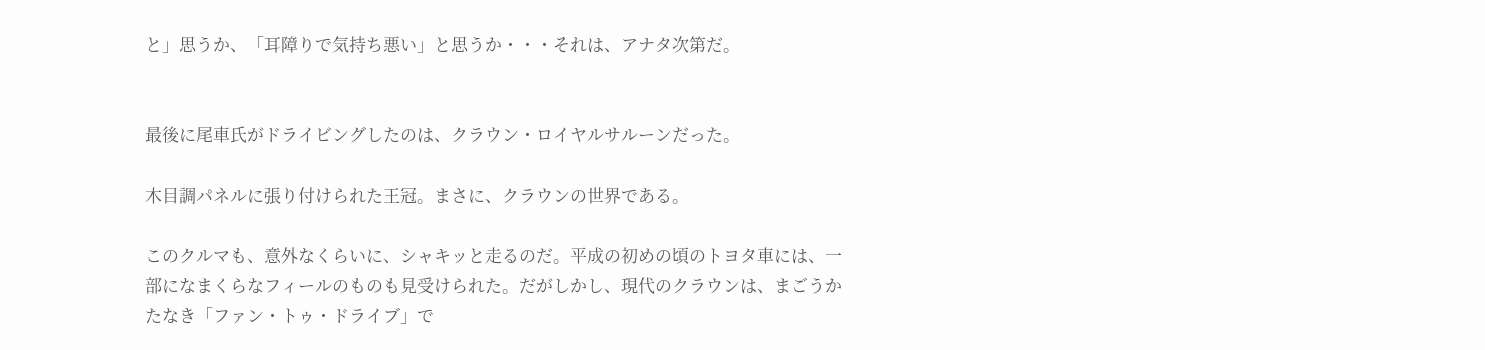と」思うか、「耳障りで気持ち悪い」と思うか・・・それは、アナタ次第だ。


最後に尾車氏がドライビングしたのは、クラウン・ロイヤルサルーンだった。

木目調パネルに張り付けられた王冠。まさに、クラウンの世界である。

このクルマも、意外なくらいに、シャキッと走るのだ。平成の初めの頃のトヨタ車には、一部になまくらなフィールのものも見受けられた。だがしかし、現代のクラウンは、まごうかたなき「ファン・トゥ・ドライブ」で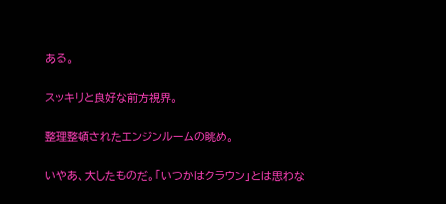ある。

スッキリと良好な前方視界。

整理整頓されたエンジンルームの眺め。

いやあ、大したものだ。「いつかはクラウン」とは思わな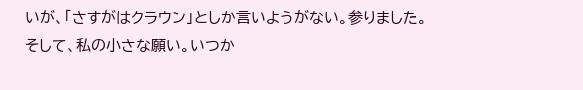いが、「さすがはクラウン」としか言いようがない。参りました。
そして、私の小さな願い。いつか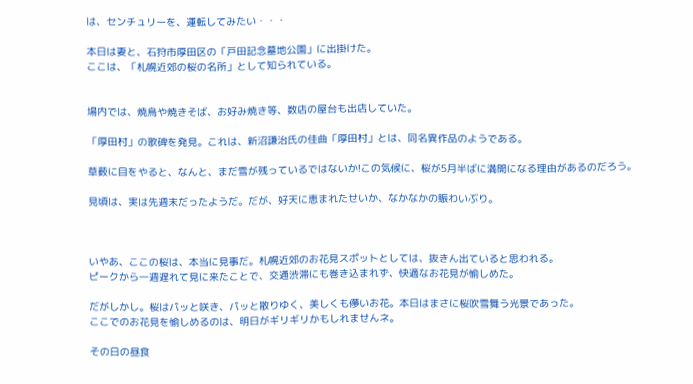は、センチュリーを、運転してみたい・・・

本日は妻と、石狩市厚田区の「戸田記念墓地公園」に出掛けた。
ここは、「札幌近郊の桜の名所」として知られている。


場内では、焼鳥や焼きそば、お好み焼き等、数店の屋台も出店していた。

「厚田村」の歌碑を発見。これは、新沼謙治氏の佳曲「厚田村」とは、同名異作品のようである。

草薮に目をやると、なんと、まだ雪が残っているではないか!この気候に、桜が5月半ばに満開になる理由があるのだろう。

見頃は、実は先週末だったようだ。だが、好天に恵まれたせいか、なかなかの賑わいぶり。



いやあ、ここの桜は、本当に見事だ。札幌近郊のお花見スポットとしては、抜きん出ていると思われる。
ピークから一週遅れて見に来たことで、交通渋滞にも巻き込まれず、快適なお花見が愉しめた。

だがしかし。桜はパッと咲き、パッと散りゆく、美しくも儚いお花。本日はまさに桜吹雪舞う光景であった。
ここでのお花見を愉しめるのは、明日がギリギリかもしれませんネ。

その日の昼食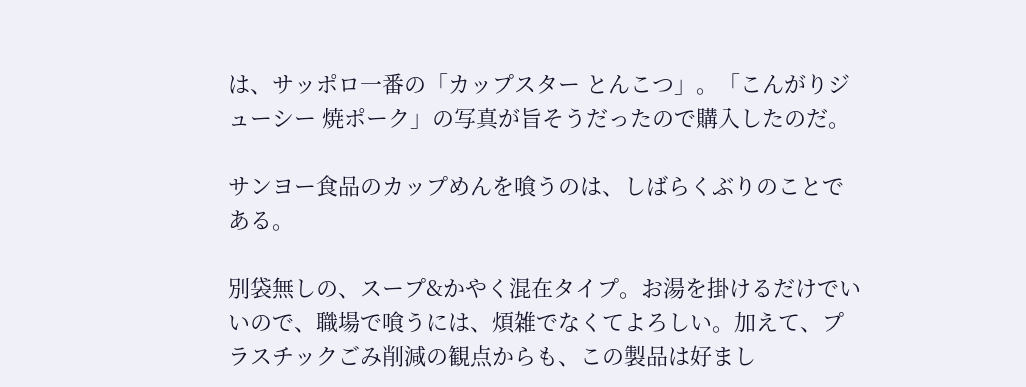は、サッポロ一番の「カップスター とんこつ」。「こんがりジューシー 焼ポーク」の写真が旨そうだったので購入したのだ。

サンヨー食品のカップめんを喰うのは、しばらくぶりのことである。

別袋無しの、スープ&かやく混在タイプ。お湯を掛けるだけでいいので、職場で喰うには、煩雑でなくてよろしい。加えて、プラスチックごみ削減の観点からも、この製品は好まし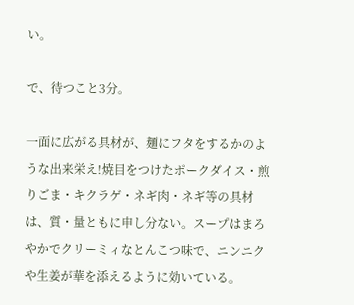い。

で、待つこと3分。

一面に広がる具材が、麺にフタをするかのような出来栄え!焼目をつけたポークダイス・煎りごま・キクラゲ・ネギ肉・ネギ等の具材は、質・量ともに申し分ない。スープはまろやかでクリーミィなとんこつ味で、ニンニクや生姜が華を添えるように効いている。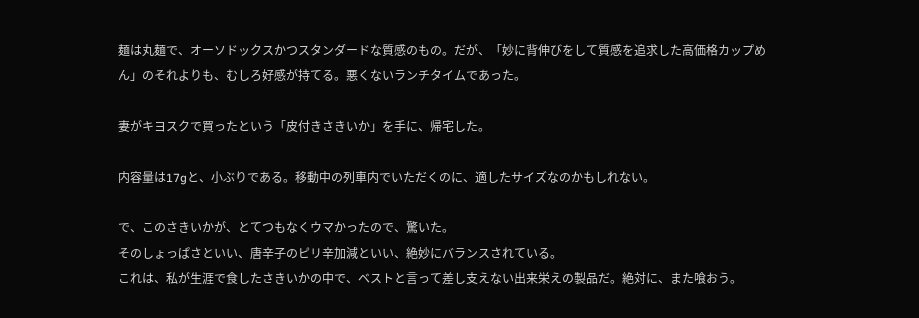麺は丸麺で、オーソドックスかつスタンダードな質感のもの。だが、「妙に背伸びをして質感を追求した高価格カップめん」のそれよりも、むしろ好感が持てる。悪くないランチタイムであった。

妻がキヨスクで買ったという「皮付きさきいか」を手に、帰宅した。

内容量は17gと、小ぶりである。移動中の列車内でいただくのに、適したサイズなのかもしれない。

で、このさきいかが、とてつもなくウマかったので、驚いた。
そのしょっぱさといい、唐辛子のピリ辛加減といい、絶妙にバランスされている。
これは、私が生涯で食したさきいかの中で、ベストと言って差し支えない出来栄えの製品だ。絶対に、また喰おう。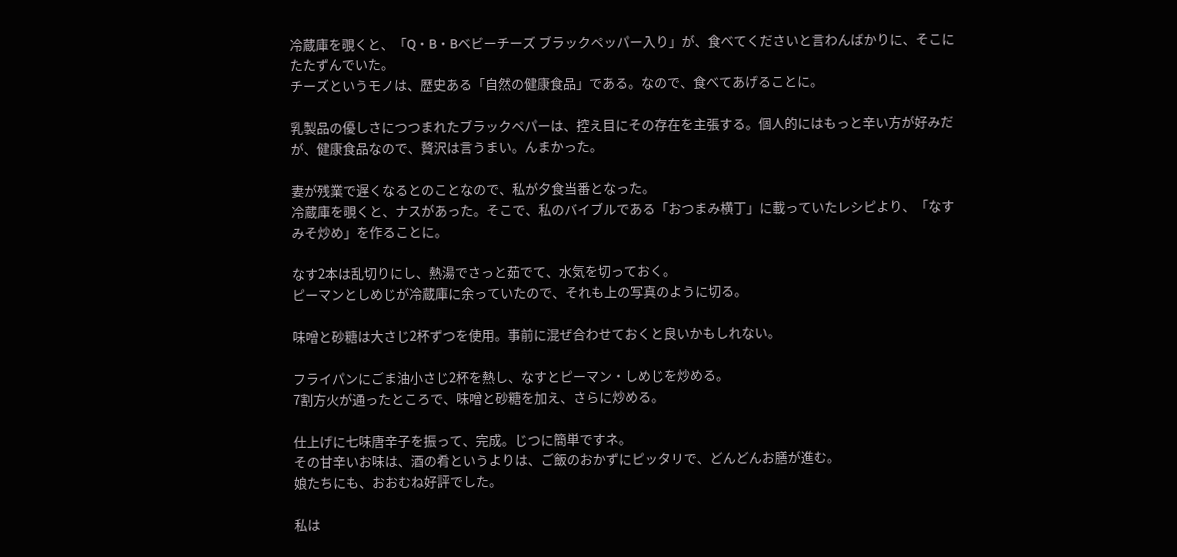冷蔵庫を覗くと、「Q・B・Bベビーチーズ ブラックペッパー入り」が、食べてくださいと言わんばかりに、そこにたたずんでいた。
チーズというモノは、歴史ある「自然の健康食品」である。なので、食べてあげることに。

乳製品の優しさにつつまれたブラックペパーは、控え目にその存在を主張する。個人的にはもっと辛い方が好みだが、健康食品なので、贅沢は言うまい。んまかった。

妻が残業で遅くなるとのことなので、私が夕食当番となった。
冷蔵庫を覗くと、ナスがあった。そこで、私のバイブルである「おつまみ横丁」に載っていたレシピより、「なすみそ炒め」を作ることに。

なす2本は乱切りにし、熱湯でさっと茹でて、水気を切っておく。
ピーマンとしめじが冷蔵庫に余っていたので、それも上の写真のように切る。

味噌と砂糖は大さじ2杯ずつを使用。事前に混ぜ合わせておくと良いかもしれない。

フライパンにごま油小さじ2杯を熱し、なすとピーマン・しめじを炒める。
7割方火が通ったところで、味噌と砂糖を加え、さらに炒める。

仕上げに七味唐辛子を振って、完成。じつに簡単ですネ。
その甘辛いお味は、酒の肴というよりは、ご飯のおかずにピッタリで、どんどんお膳が進む。
娘たちにも、おおむね好評でした。

私は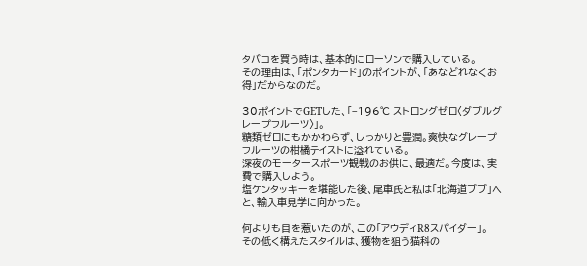タバコを買う時は、基本的にローソンで購入している。
その理由は、「ポンタカード」のポイントが、「あなどれなくお得」だからなのだ。

30ポイントでGETした、「−196℃ ストロングゼロ〈ダブルグレープフルーツ〉」。
糖類ゼロにもかかわらず、しっかりと豊潤。爽快なグレープフルーツの柑橘テイストに溢れている。
深夜のモータースポーツ観戦のお供に、最適だ。今度は、実費で購入しよう。
塩ケンタッキーを堪能した後、尾車氏と私は「北海道ブブ」へと、輸入車見学に向かった。

何よりも目を惹いたのが、この「アウディR8スパイダー」。
その低く構えたスタイルは、獲物を狙う猫科の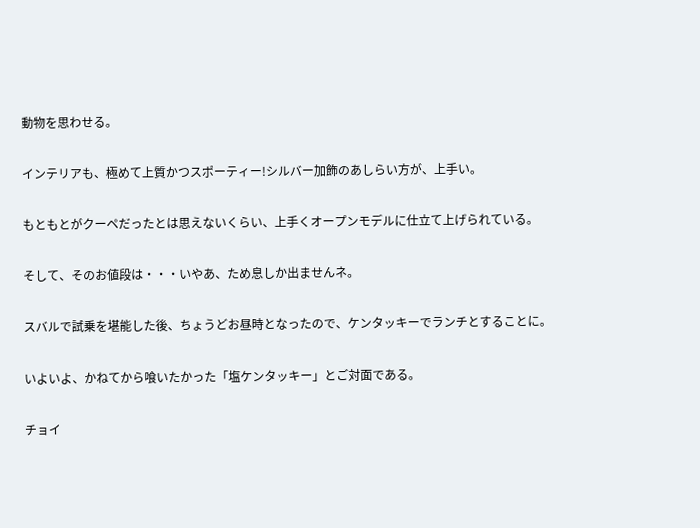動物を思わせる。

インテリアも、極めて上質かつスポーティー!シルバー加飾のあしらい方が、上手い。

もともとがクーペだったとは思えないくらい、上手くオープンモデルに仕立て上げられている。

そして、そのお値段は・・・いやあ、ため息しか出ませんネ。

スバルで試乗を堪能した後、ちょうどお昼時となったので、ケンタッキーでランチとすることに。

いよいよ、かねてから喰いたかった「塩ケンタッキー」とご対面である。

チョイ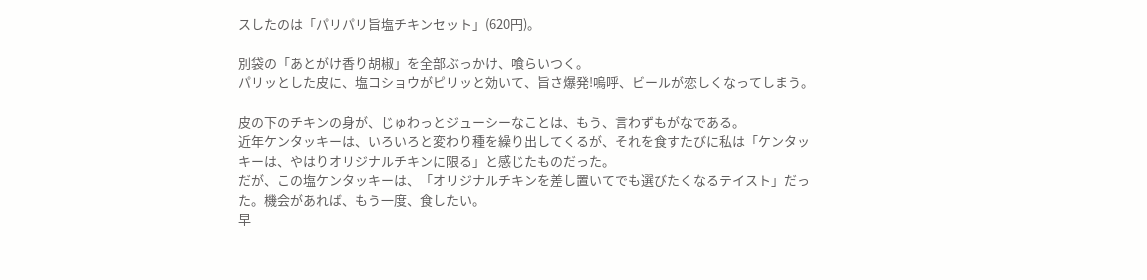スしたのは「パリパリ旨塩チキンセット」(620円)。

別袋の「あとがけ香り胡椒」を全部ぶっかけ、喰らいつく。
パリッとした皮に、塩コショウがピリッと効いて、旨さ爆発!嗚呼、ビールが恋しくなってしまう。

皮の下のチキンの身が、じゅわっとジューシーなことは、もう、言わずもがなである。
近年ケンタッキーは、いろいろと変わり種を繰り出してくるが、それを食すたびに私は「ケンタッキーは、やはりオリジナルチキンに限る」と感じたものだった。
だが、この塩ケンタッキーは、「オリジナルチキンを差し置いてでも選びたくなるテイスト」だった。機会があれば、もう一度、食したい。
早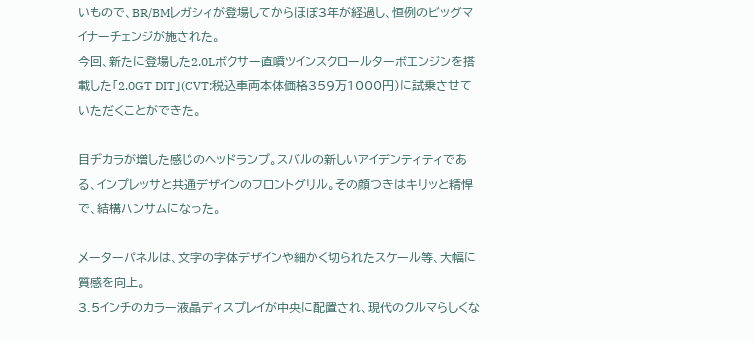いもので、BR/BMレガシィが登場してからほぼ3年が経過し、恒例のビッグマイナーチェンジが施された。
今回、新たに登場した2.0Lボクサー直噴ツインスクロールターボエンジンを搭載した「2.0GT DIT」(CVT:税込車両本体価格359万1000円)に試乗させていただくことができた。

目ヂカラが増した感じのヘッドランプ。スバルの新しいアイデンティティである、インプレッサと共通デザインのフロントグリル。その顔つきはキリッと精悍で、結構ハンサムになった。

メーターパネルは、文字の字体デザインや細かく切られたスケール等、大幅に質感を向上。
3.5インチのカラー液晶ディスプレイが中央に配置され、現代のクルマらしくな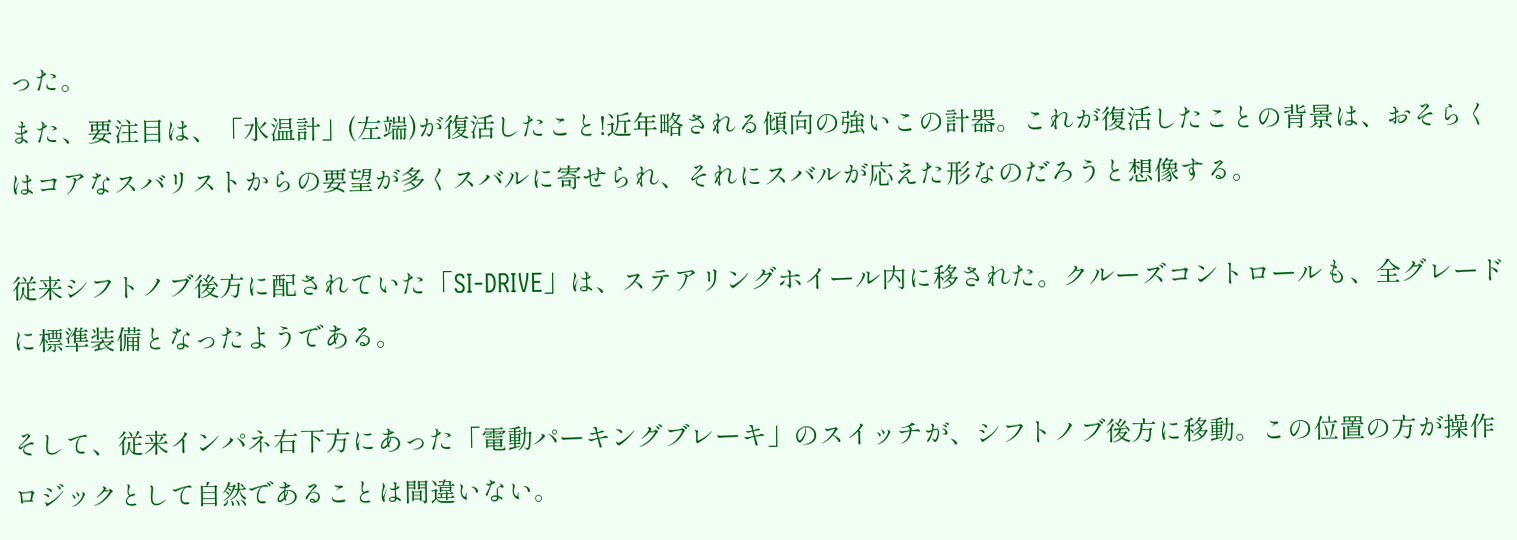った。
また、要注目は、「水温計」(左端)が復活したこと!近年略される傾向の強いこの計器。これが復活したことの背景は、おそらくはコアなスバリストからの要望が多くスバルに寄せられ、それにスバルが応えた形なのだろうと想像する。

従来シフトノブ後方に配されていた「SI-DRIVE」は、ステアリングホイール内に移された。クルーズコントロールも、全グレードに標準装備となったようである。

そして、従来インパネ右下方にあった「電動パーキングブレーキ」のスイッチが、シフトノブ後方に移動。この位置の方が操作ロジックとして自然であることは間違いない。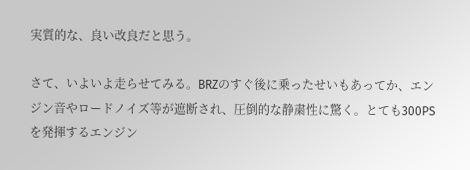実質的な、良い改良だと思う。

さて、いよいよ走らせてみる。BRZのすぐ後に乗ったせいもあってか、エンジン音やロードノイズ等が遮断され、圧倒的な静粛性に驚く。とても300PSを発揮するエンジン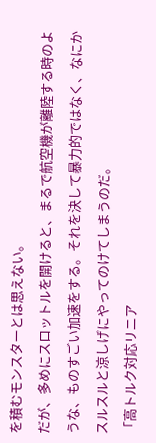を積むモンスターとは思えない。
だが、多めにスロットルを開けると、まるで航空機が離陸する時のような、ものすごい加速をする。それを決して暴力的ではなく、なにかスルスルと涼しげにやってのけてしまうのだ。
「高トルク対応リニア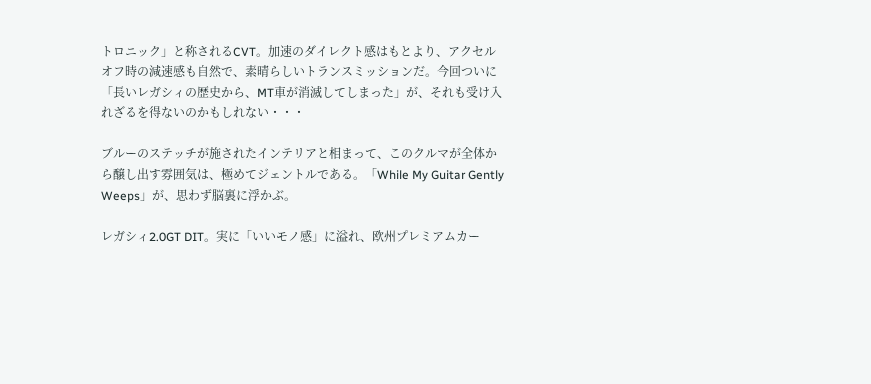トロニック」と称されるCVT。加速のダイレクト感はもとより、アクセルオフ時の減速感も自然で、素晴らしいトランスミッションだ。今回ついに 「長いレガシィの歴史から、MT車が消滅してしまった」が、それも受け入れざるを得ないのかもしれない・・・

ブルーのステッチが施されたインテリアと相まって、このクルマが全体から醸し出す雰囲気は、極めてジェントルである。「While My Guitar Gently Weeps」が、思わず脳裏に浮かぶ。

レガシィ2.0GT DIT。実に「いいモノ感」に溢れ、欧州プレミアムカー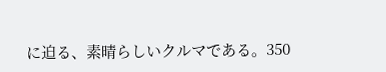に迫る、素晴らしいクルマである。350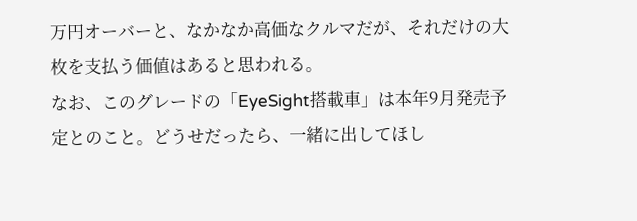万円オーバーと、なかなか高価なクルマだが、それだけの大枚を支払う価値はあると思われる。
なお、このグレードの「EyeSight搭載車」は本年9月発売予定とのこと。どうせだったら、一緒に出してほし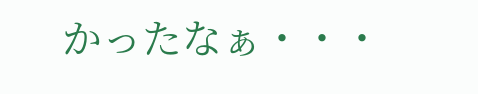かったなぁ・・・